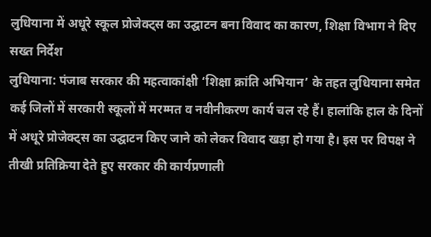लुधियाना में अधूरे स्कूल प्रोजेक्ट्स का उद्घाटन बना विवाद का कारण, शिक्षा विभाग ने दिए सख्त निर्देश
लुधियाना: पंजाब सरकार की महत्वाकांक्षी ‘शिक्षा क्रांति अभियान’ के तहत लुधियाना समेत कई जिलों में सरकारी स्कूलों में मरम्मत व नवीनीकरण कार्य चल रहे हैं। हालांकि हाल के दिनों में अधूरे प्रोजेक्ट्स का उद्घाटन किए जाने को लेकर विवाद खड़ा हो गया है। इस पर विपक्ष ने तीखी प्रतिक्रिया देते हुए सरकार की कार्यप्रणाली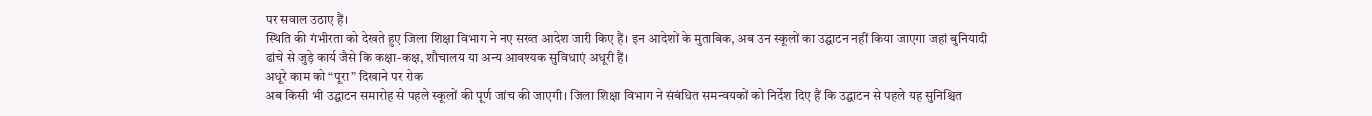पर सवाल उठाए हैं।
स्थिति की गंभीरता को देखते हुए जिला शिक्षा विभाग ने नए सख्त आदेश जारी किए हैं। इन आदेशों के मुताबिक, अब उन स्कूलों का उद्घाटन नहीं किया जाएगा जहां बुनियादी ढांचे से जुड़े कार्य जैसे कि कक्षा-कक्ष, शौचालय या अन्य आवश्यक सुविधाएं अधूरी हैं।
अधूरे काम को “पूरा” दिखाने पर रोक
अब किसी भी उद्घाटन समारोह से पहले स्कूलों की पूर्ण जांच की जाएगी। जिला शिक्षा विभाग ने संबंधित समन्वयकों को निर्देश दिए हैं कि उद्घाटन से पहले यह सुनिश्चित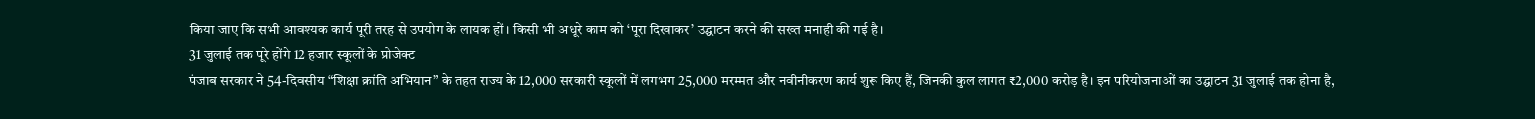किया जाए कि सभी आवश्यक कार्य पूरी तरह से उपयोग के लायक हों। किसी भी अधूरे काम को ‘पूरा दिखाकर’ उद्घाटन करने की सख्त मनाही की गई है।
31 जुलाई तक पूरे होंगे 12 हजार स्कूलों के प्रोजेक्ट
पंजाब सरकार ने 54-दिवसीय “शिक्षा क्रांति अभियान” के तहत राज्य के 12,000 सरकारी स्कूलों में लगभग 25,000 मरम्मत और नवीनीकरण कार्य शुरू किए हैं, जिनकी कुल लागत ₹2,000 करोड़ है। इन परियोजनाओं का उद्घाटन 31 जुलाई तक होना है,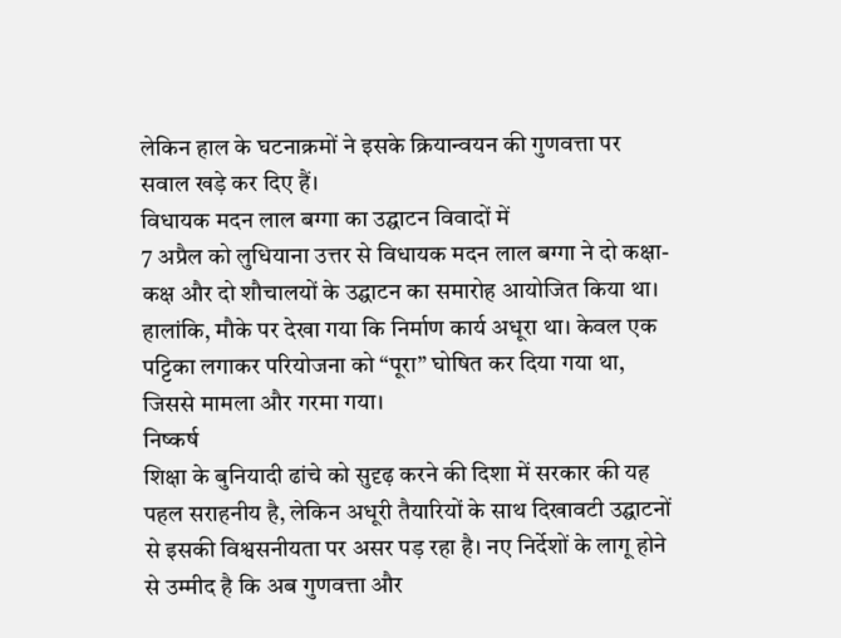लेकिन हाल के घटनाक्रमों ने इसके क्रियान्वयन की गुणवत्ता पर सवाल खड़े कर दिए हैं।
विधायक मदन लाल बग्गा का उद्घाटन विवादों में
7 अप्रैल को लुधियाना उत्तर से विधायक मदन लाल बग्गा ने दो कक्षा-कक्ष और दो शौचालयों के उद्घाटन का समारोह आयोजित किया था। हालांकि, मौके पर देखा गया कि निर्माण कार्य अधूरा था। केवल एक पट्टिका लगाकर परियोजना को “पूरा” घोषित कर दिया गया था, जिससे मामला और गरमा गया।
निष्कर्ष
शिक्षा के बुनियादी ढांचे को सुदृढ़ करने की दिशा में सरकार की यह पहल सराहनीय है, लेकिन अधूरी तैयारियों के साथ दिखावटी उद्घाटनों से इसकी विश्वसनीयता पर असर पड़ रहा है। नए निर्देशों के लागू होने से उम्मीद है कि अब गुणवत्ता और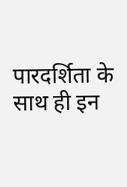पारदर्शिता के साथ ही इन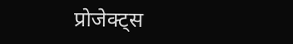प्रोजेक्ट्स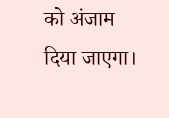को अंजाम दिया जाएगा।